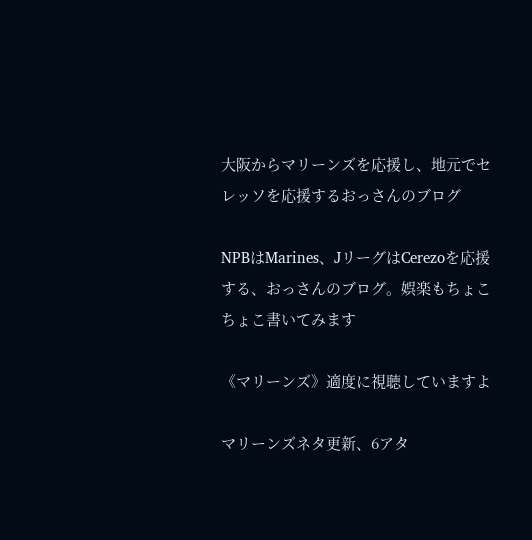大阪からマリーンズを応援し、地元でセレッソを応援するおっさんのブログ

NPBはMarines、JリーグはCerezoを応援する、おっさんのブログ。娯楽もちょこちょこ書いてみます

《マリーンズ》適度に視聴していますよ

マリーンズネタ更新、6アタ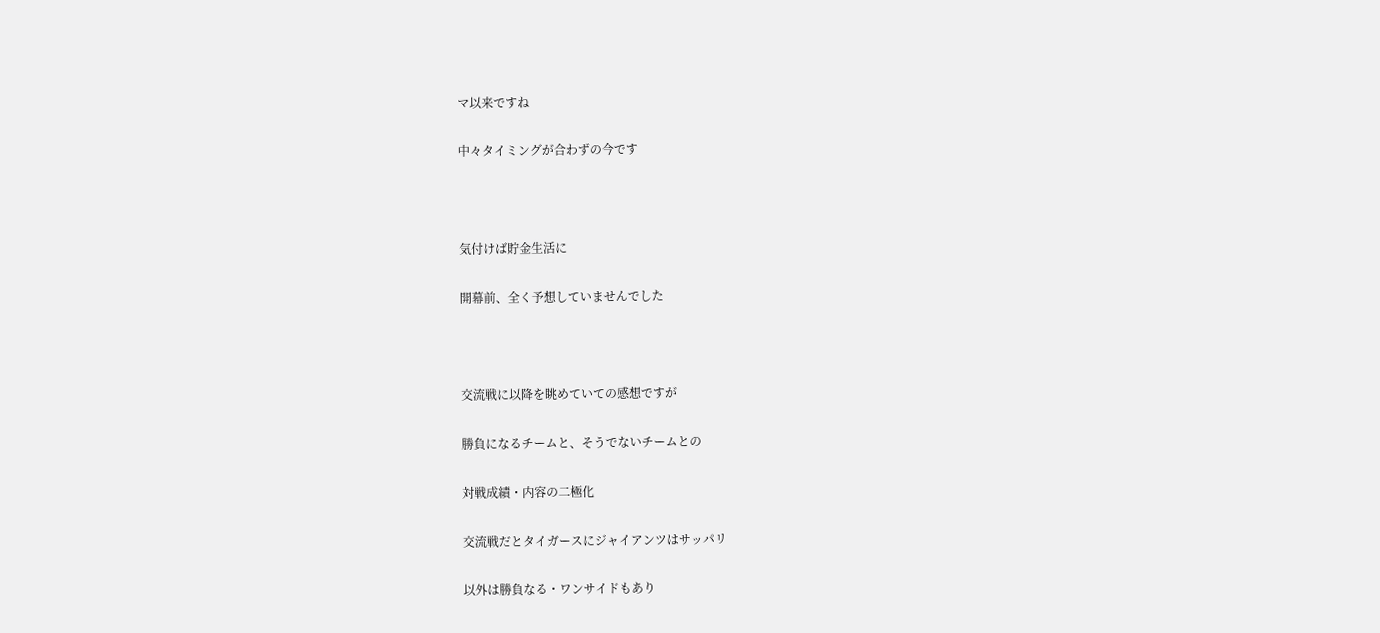マ以来ですね

中々タイミングが合わずの今です



気付けば貯金生活に

開幕前、全く予想していませんでした



交流戦に以降を眺めていての感想ですが

勝負になるチームと、そうでないチームとの

対戦成績・内容の二極化

交流戦だとタイガースにジャイアンツはサッパリ

以外は勝負なる・ワンサイドもあり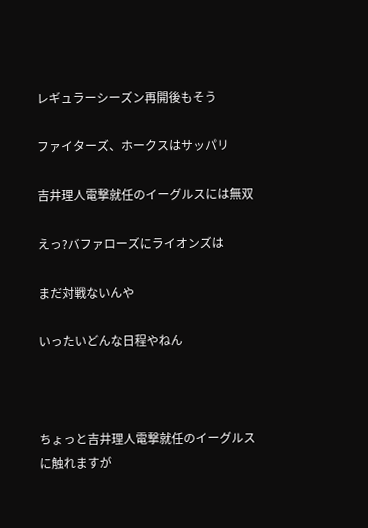レギュラーシーズン再開後もそう

ファイターズ、ホークスはサッパリ

吉井理人電撃就任のイーグルスには無双

えっ?バファローズにライオンズは

まだ対戦ないんや

いったいどんな日程やねん



ちょっと吉井理人電撃就任のイーグルスに触れますが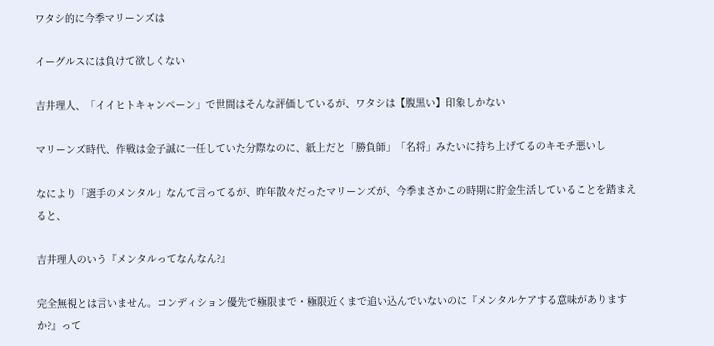ワタシ的に今季マリーンズは

イーグルスには負けて欲しくない

吉井理人、「イイヒトキャンペーン」で世間はそんな評価しているが、ワタシは【腹黒い】印象しかない

マリーンズ時代、作戦は金子誠に一任していた分際なのに、紙上だと「勝負師」「名将」みたいに持ち上げてるのキモチ悪いし

なにより「選手のメンタル」なんて言ってるが、昨年散々だったマリーンズが、今季まさかこの時期に貯金生活していることを踏まえると、

吉井理人のいう『メンタルってなんなん?』

完全無視とは言いません。コンディション優先で極限まで・極限近くまで追い込んでいないのに『メンタルケアする意味がありますか?』って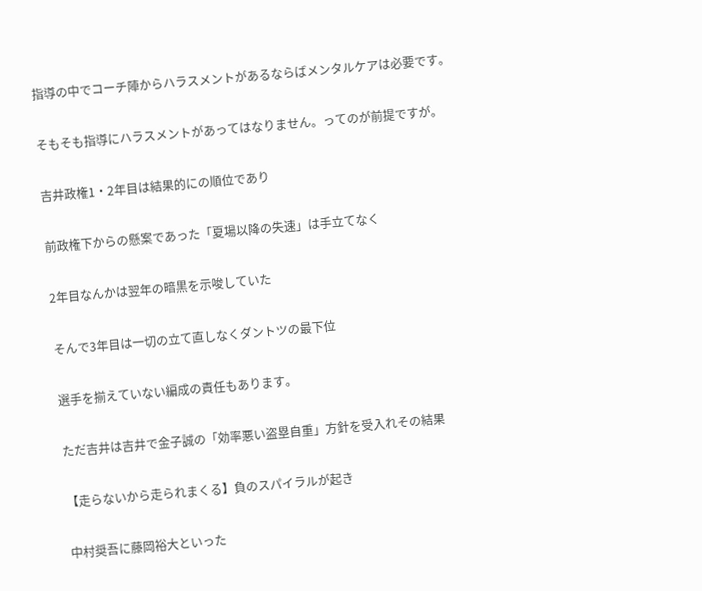指導の中でコーチ陣からハラスメントがあるならばメンタルケアは必要です。

そもそも指導にハラスメントがあってはなりません。ってのが前提ですが。

吉井政権1・2年目は結果的にの順位であり

前政権下からの懸案であった「夏場以降の失速」は手立てなく

2年目なんかは翌年の暗黒を示唆していた

そんで3年目は一切の立て直しなくダントツの最下位

選手を揃えていない編成の責任もあります。

ただ吉井は吉井で金子誠の「効率悪い盗塁自重」方針を受入れその結果

【走らないから走られまくる】負のスパイラルが起き

中村奨吾に藤岡裕大といった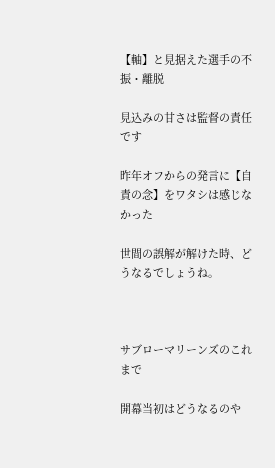【軸】と見据えた選手の不振・離脱

見込みの甘さは監督の責任です

昨年オフからの発言に【自責の念】をワタシは感じなかった

世間の誤解が解けた時、どうなるでしょうね。



サブローマリーンズのこれまで

開幕当初はどうなるのや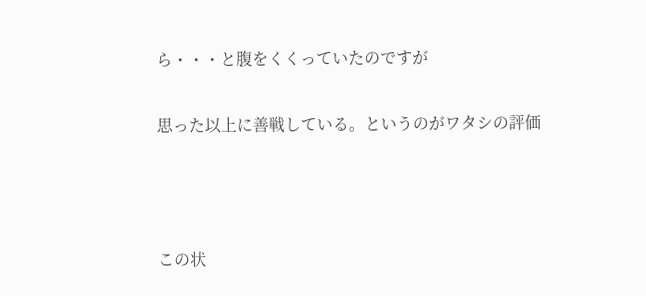ら・・・と腹をくくっていたのですが

思った以上に善戦している。というのがワタシの評価



この状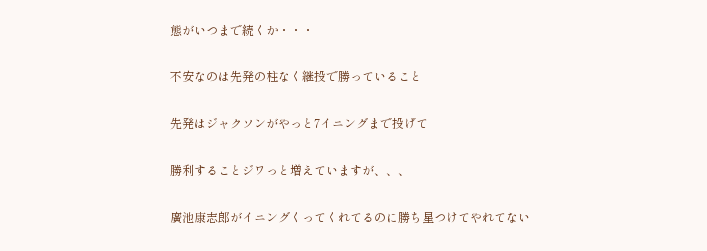態がいつまで続くか・・・

不安なのは先発の柱なく継投で勝っていること

先発はジャクソンがやっと7イニングまで投げて

勝利することジワっと増えていますが、、、

廣池康志郎がイニングくってくれてるのに勝ち星つけてやれてない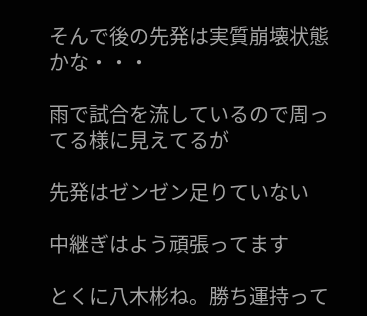そんで後の先発は実質崩壊状態かな・・・

雨で試合を流しているので周ってる様に見えてるが

先発はゼンゼン足りていない

中継ぎはよう頑張ってます

とくに八木彬ね。勝ち運持って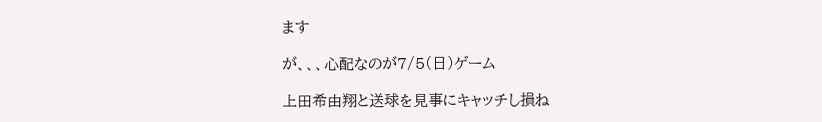ます

が、、、心配なのが7/5(日)ゲーム

上田希由翔と送球を見事にキャッチし損ね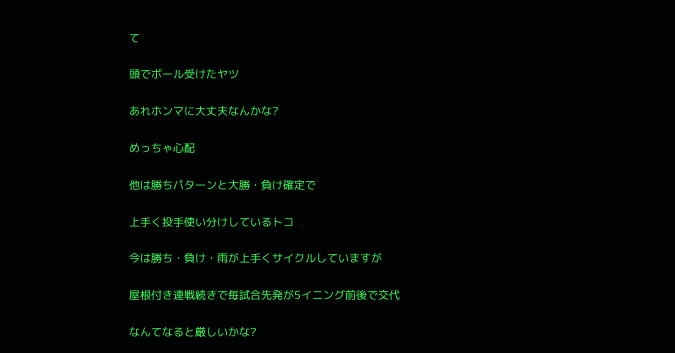て

頭でボール受けたヤツ

あれホンマに大丈夫なんかな?

めっちゃ心配

他は勝ちパターンと大勝・負け確定で

上手く投手使い分けしているトコ

今は勝ち・負け・雨が上手くサイクルしていますが

屋根付き連戦続きで毎試合先発が5イニング前後で交代

なんてなると厳しいかな?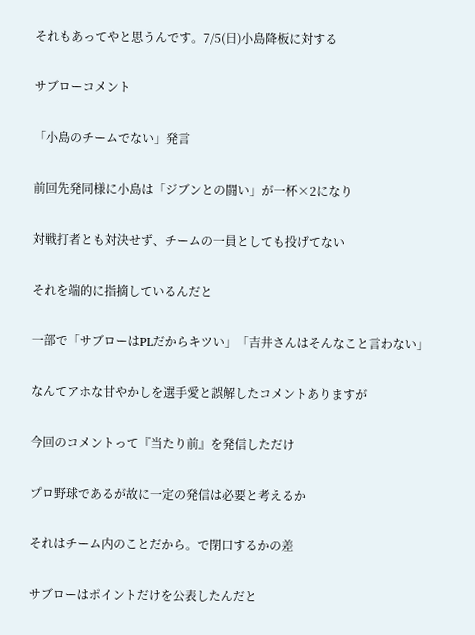それもあってやと思うんです。7/5(日)小島降板に対する

サブローコメント

「小島のチームでない」発言

前回先発同様に小島は「ジブンとの闘い」が一杯×2になり

対戦打者とも対決せず、チームの一員としても投げてない

それを端的に指摘しているんだと

一部で「サブローはPLだからキツい」「吉井さんはそんなこと言わない」

なんてアホな甘やかしを選手愛と誤解したコメントありますが

今回のコメントって『当たり前』を発信しただけ

プロ野球であるが故に一定の発信は必要と考えるか

それはチーム内のことだから。で閉口するかの差

サブローはポイントだけを公表したんだと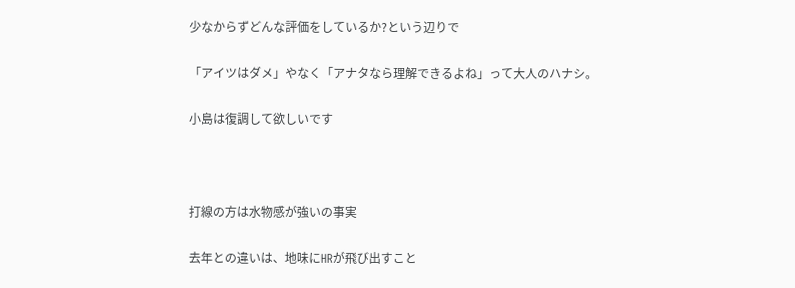少なからずどんな評価をしているか?という辺りで

「アイツはダメ」やなく「アナタなら理解できるよね」って大人のハナシ。

小島は復調して欲しいです



打線の方は水物感が強いの事実

去年との違いは、地味にHRが飛び出すこと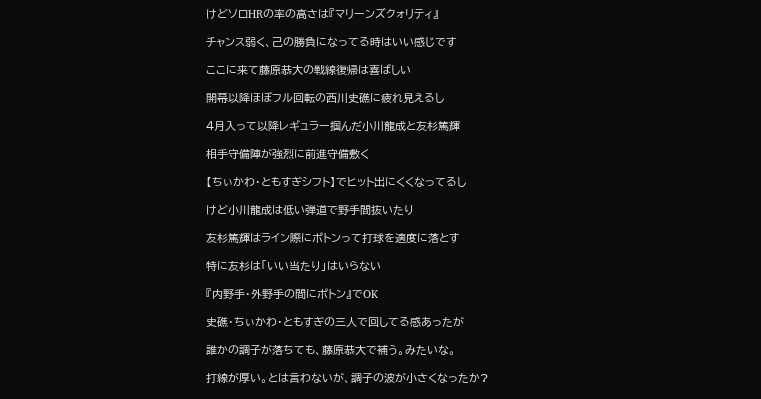けどソロHRの率の高さは『マリーンズクォリティ』

チャンス弱く、己の勝負になってる時はいい感じです

ここに来て藤原恭大の戦線復帰は喜ばしい

開幕以降ほぼフル回転の西川史礁に疲れ見えるし

4月入って以降レギュラー掴んだ小川龍成と友杉篤輝

相手守備陣が強烈に前進守備敷く

【ちぃかわ・ともすぎシフト】でヒット出にくくなってるし

けど小川龍成は低い弾道で野手間抜いたり

友杉篤輝はライン際にポトンって打球を適度に落とす

特に友杉は「いい当たり」はいらない

『内野手・外野手の間にポトン』でOK

史礁・ちぃかわ・ともすぎの三人で回してる感あったが

誰かの調子が落ちても、藤原恭大で補う。みたいな。

打線が厚い。とは言わないが、調子の波が小さくなったか?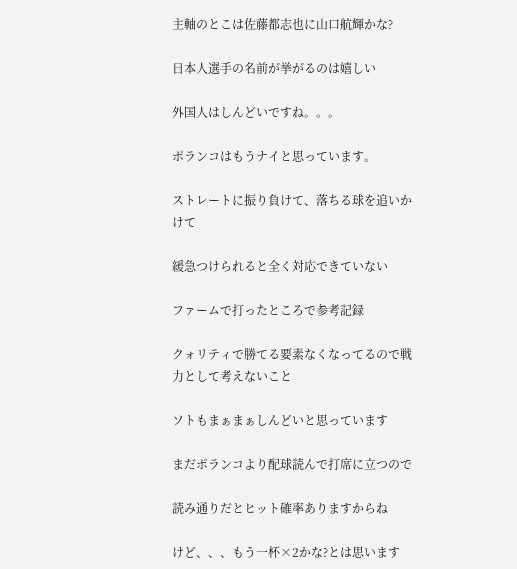主軸のとこは佐藤都志也に山口航輝かな?

日本人選手の名前が挙がるのは嬉しい

外国人はしんどいですね。。。

ポランコはもうナイと思っています。

ストレートに振り負けて、落ちる球を追いかけて

緩急つけられると全く対応できていない

ファームで打ったところで参考記録

クォリティで勝てる要素なくなってるので戦力として考えないこと

ソトもまぁまぁしんどいと思っています

まだポランコより配球読んで打席に立つので

読み通りだとヒット確率ありますからね

けど、、、もう一杯×2かな?とは思います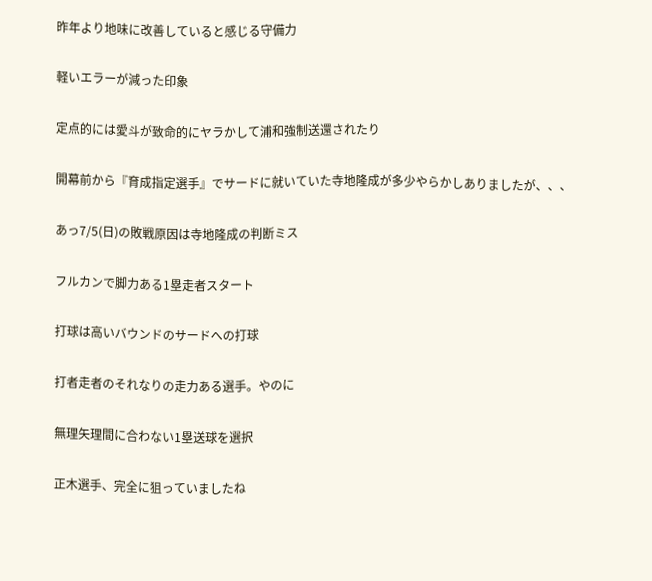昨年より地味に改善していると感じる守備力

軽いエラーが減った印象

定点的には愛斗が致命的にヤラかして浦和強制送還されたり

開幕前から『育成指定選手』でサードに就いていた寺地隆成が多少やらかしありましたが、、、

あっ7/5(日)の敗戦原因は寺地隆成の判断ミス

フルカンで脚力ある1塁走者スタート

打球は高いバウンドのサードへの打球

打者走者のそれなりの走力ある選手。やのに

無理矢理間に合わない1塁送球を選択

正木選手、完全に狙っていましたね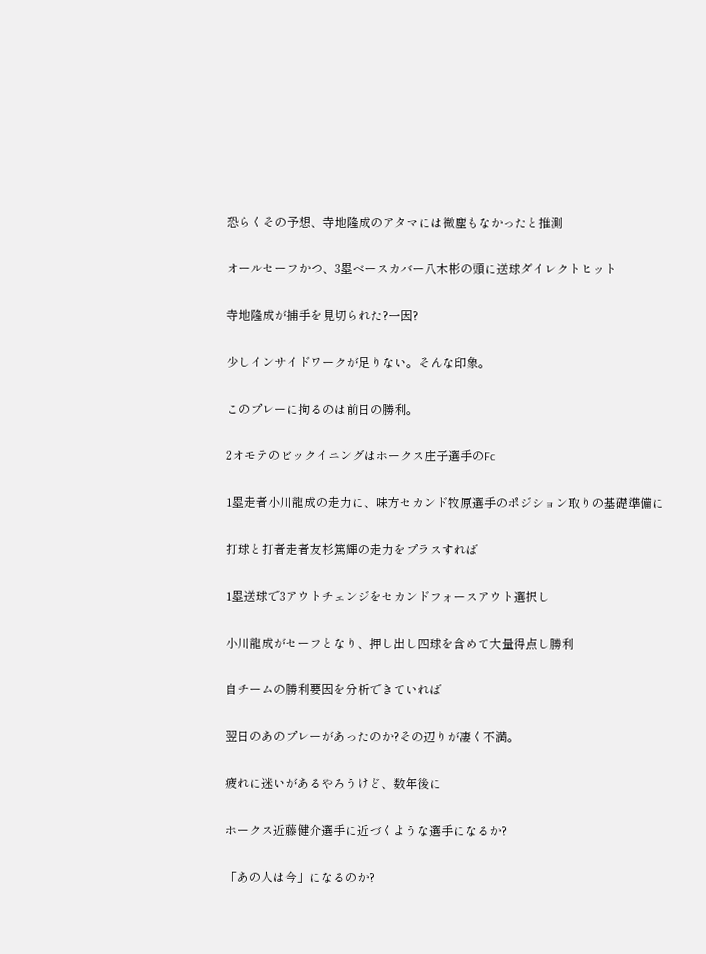恐らくその予想、寺地隆成のアタマには微塵もなかったと推測

オールセーフかつ、3塁ベースカバー八木彬の頭に送球ダイレクトヒット

寺地隆成が捕手を見切られた?一因?

少しインサイドワークが足りない。そんな印象。

このプレーに拘るのは前日の勝利。

2オモテのビックイニングはホークス庄子選手のFc

1塁走者小川龍成の走力に、味方セカンド牧原選手のポジション取りの基礎準備に

打球と打者走者友杉篤輝の走力をプラスすれば

1塁送球で3アウトチェンジをセカンドフォースアウト選択し

小川龍成がセーフとなり、押し出し四球を含めて大量得点し勝利

自チームの勝利要因を分析できていれば

翌日のあのプレーがあったのか?その辺りが凄く不満。

疲れに迷いがあるやろうけど、数年後に

ホークス近藤健介選手に近づくような選手になるか?

「あの人は今」になるのか?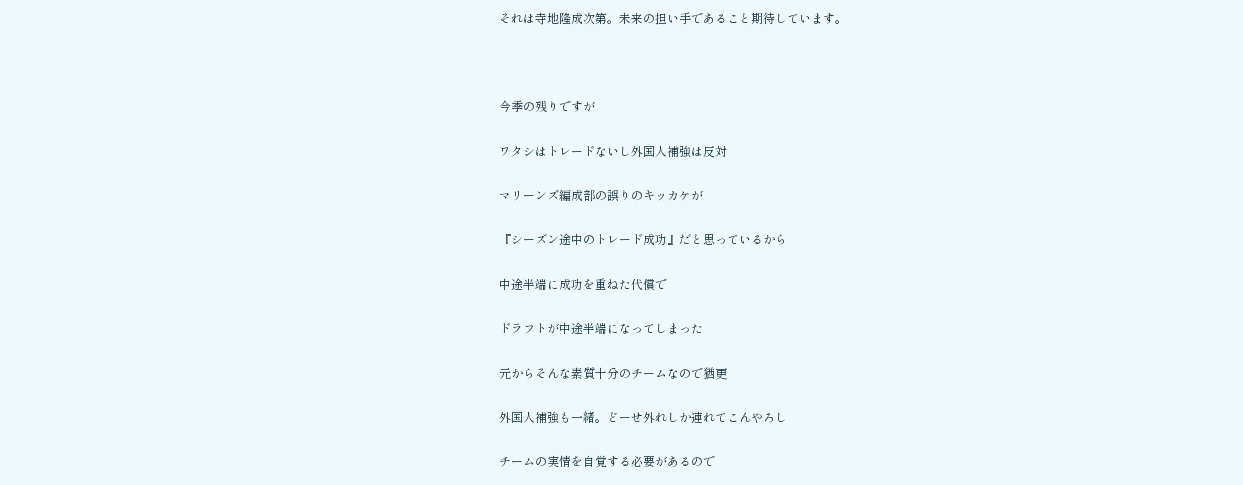それは寺地隆成次第。未来の担い手であること期待しています。



今季の残りですが

ワタシはトレードないし外国人補強は反対

マリーンズ編成部の誤りのキッカケが

『シーズン途中のトレード成功』だと思っているから

中途半端に成功を重ねた代償で

ドラフトが中途半端になってしまった

元からそんな素質十分のチームなので猶更

外国人補強も一緒。どーせ外れしか連れてこんやろし

チームの実情を自覚する必要があるので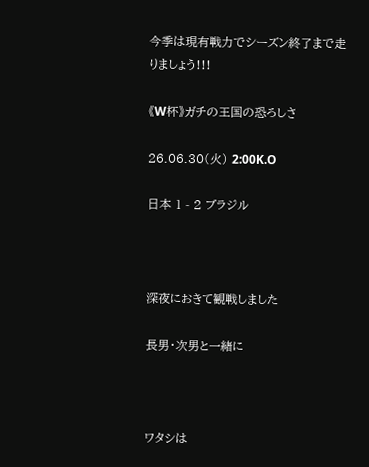今季は現有戦力でシーズン終了まで走りましょう!!!

《W杯》ガチの王国の恐ろしさ

26.06.30(火) 2:00K.O

日本 1 - 2 ブラジル



深夜におきて観戦しました

長男・次男と一緒に



ワタシは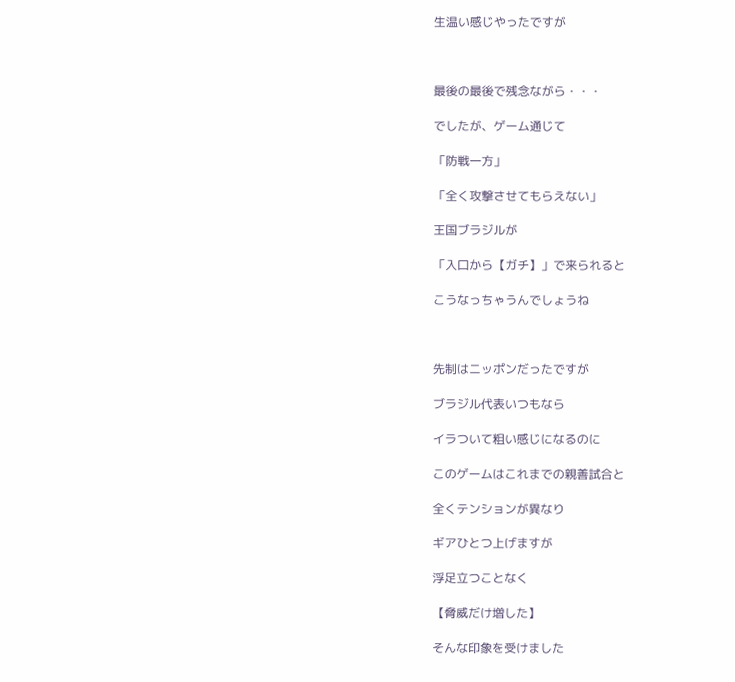生温い感じやったですが



最後の最後で残念ながら・・・

でしたが、ゲーム通じて

「防戦一方」

「全く攻撃させてもらえない」

王国ブラジルが

「入口から【ガチ】」で来られると

こうなっちゃうんでしょうね



先制はニッポンだったですが

ブラジル代表いつもなら

イラついて粗い感じになるのに

このゲームはこれまでの親善試合と

全くテンションが異なり

ギアひとつ上げますが

浮足立つことなく

【脅威だけ増した】

そんな印象を受けました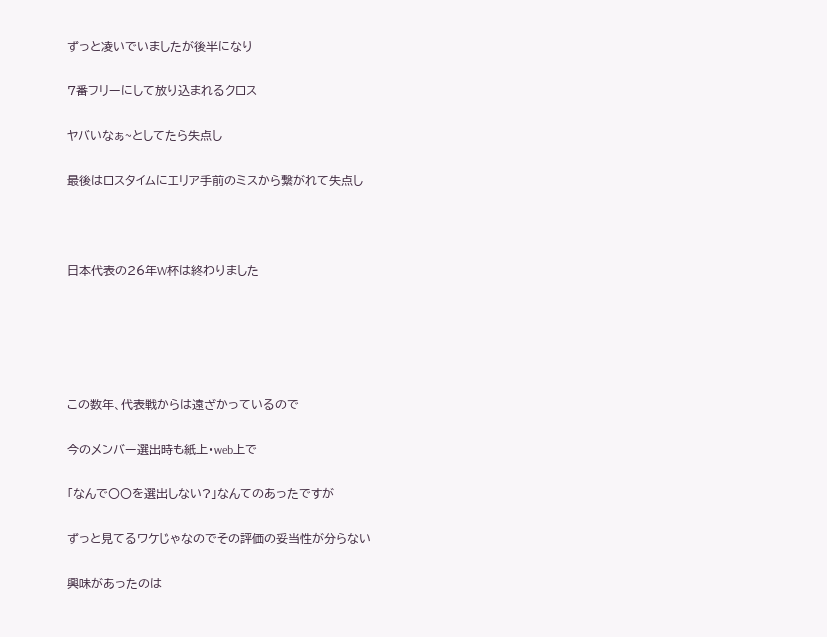ずっと凌いでいましたが後半になり

7番フリーにして放り込まれるクロス

ヤバいなぁ~としてたら失点し

最後はロスタイムにエリア手前のミスから繋がれて失点し



日本代表の26年W杯は終わりました





この数年、代表戦からは遠ざかっているので

今のメンバー選出時も紙上・web上で

「なんで〇〇を選出しない?」なんてのあったですが

ずっと見てるワケじゃなのでその評価の妥当性が分らない

興味があったのは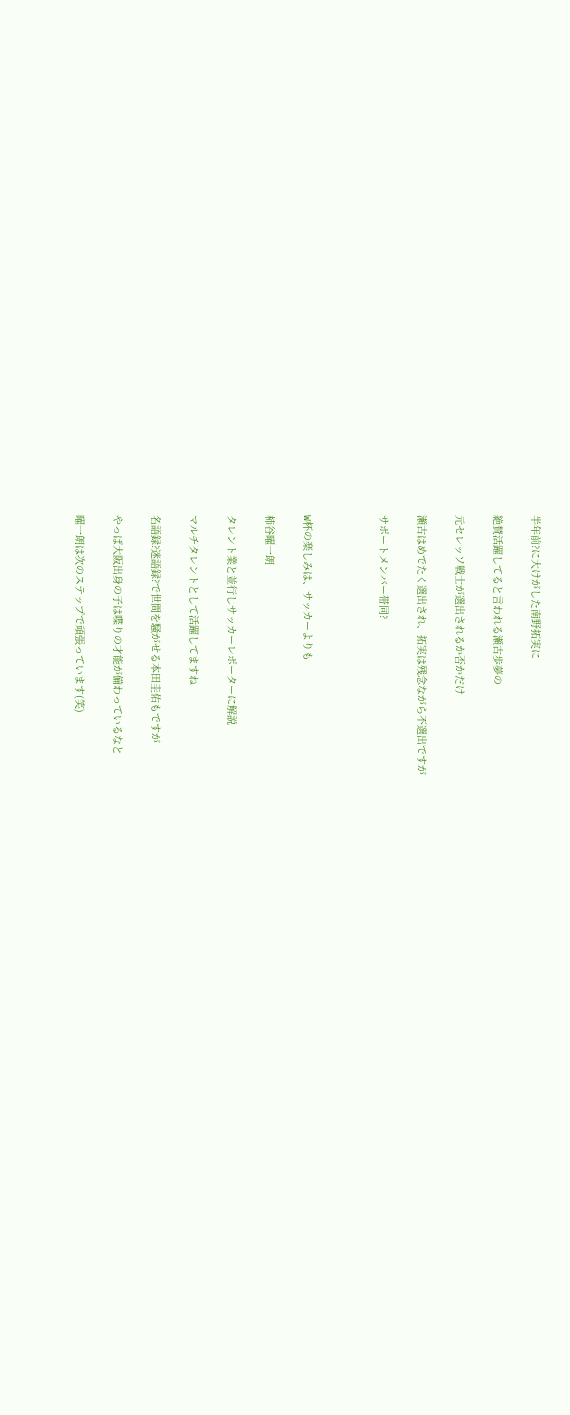半年前?に大けがした南野拓実に

絶賛活躍してると言われる瀬古歩夢の

元セレッソ戦士が選出されるか否かだけ

瀬古はめでたく選出され、拓実は残念ながら不選出ですが

サポートメンバー帯同?



W杯の楽しみは、サッカーよりも

柿谷曜一朗

タレント業と並行しサッカーレポーターに解説

マルチタレントとして活躍してますね

名語録?迷語録?で世間を騒がせる本田圭佑もですが

やっぱ大阪出身の子は喋りの才能が備わっているなと

曜一朗は次のステップで頑張っています(笑)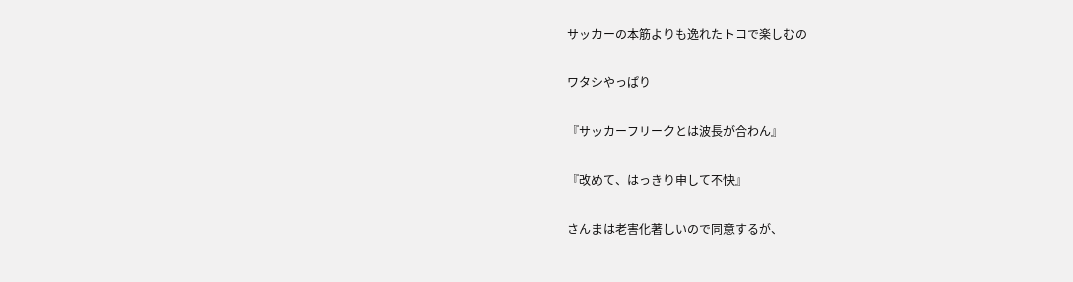サッカーの本筋よりも逸れたトコで楽しむの

ワタシやっぱり

『サッカーフリークとは波長が合わん』

『改めて、はっきり申して不快』

さんまは老害化著しいので同意するが、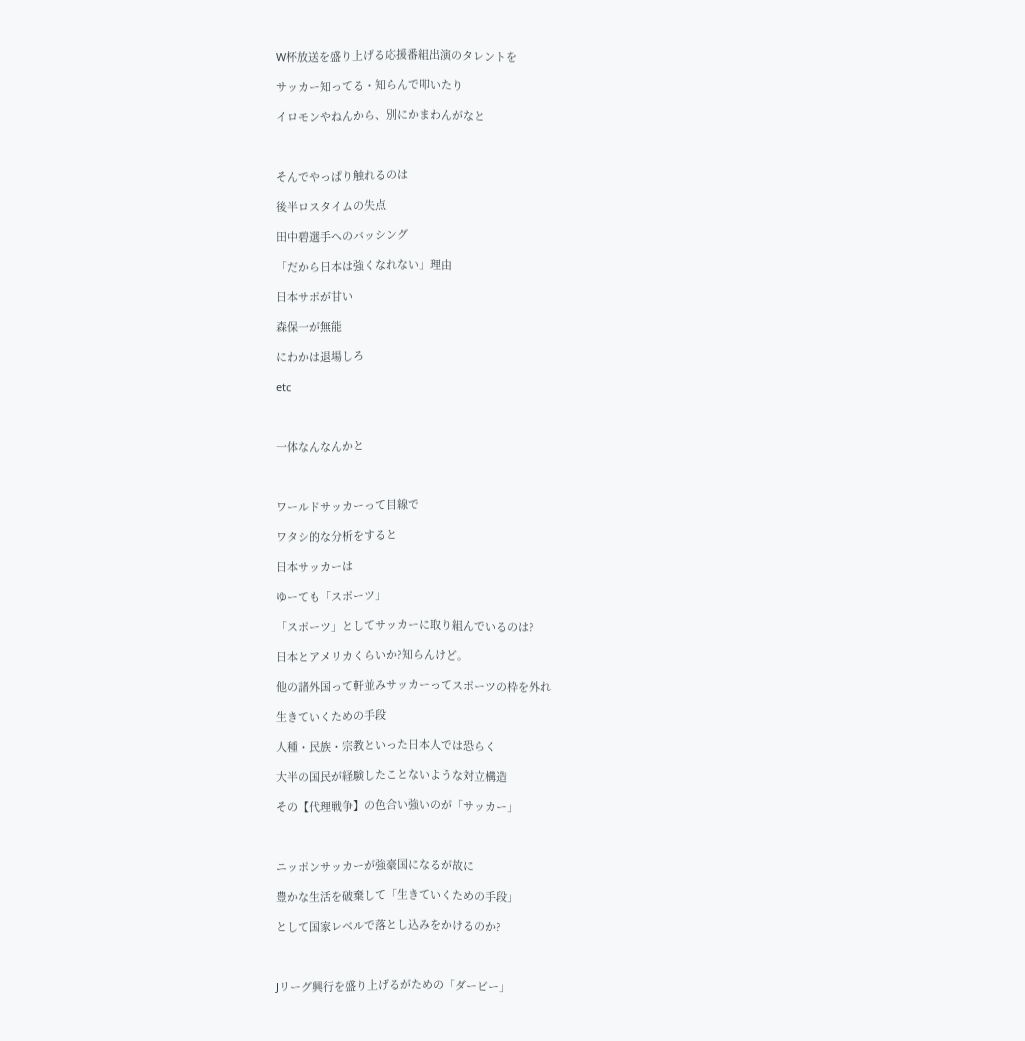W杯放送を盛り上げる応援番組出演のタレントを

サッカー知ってる・知らんで叩いたり

イロモンやねんから、別にかまわんがなと



そんでやっぱり触れるのは

後半ロスタイムの失点

田中碧選手へのバッシング

「だから日本は強くなれない」理由

日本サポが甘い

森保一が無能

にわかは退場しろ

etc



一体なんなんかと



ワールドサッカーって目線で

ワタシ的な分析をすると

日本サッカーは

ゆーても「スポーツ」

「スポーツ」としてサッカーに取り組んでいるのは?

日本とアメリカくらいか?知らんけど。

他の諸外国って軒並みサッカーってスポーツの枠を外れ

生きていくための手段

人種・民族・宗教といった日本人では恐らく

大半の国民が経験したことないような対立構造

その【代理戦争】の色合い強いのが「サッカー」



ニッポンサッカーが強豪国になるが故に

豊かな生活を破棄して「生きていくための手段」

として国家レベルで落とし込みをかけるのか?



Jリーグ興行を盛り上げるがための「ダービー」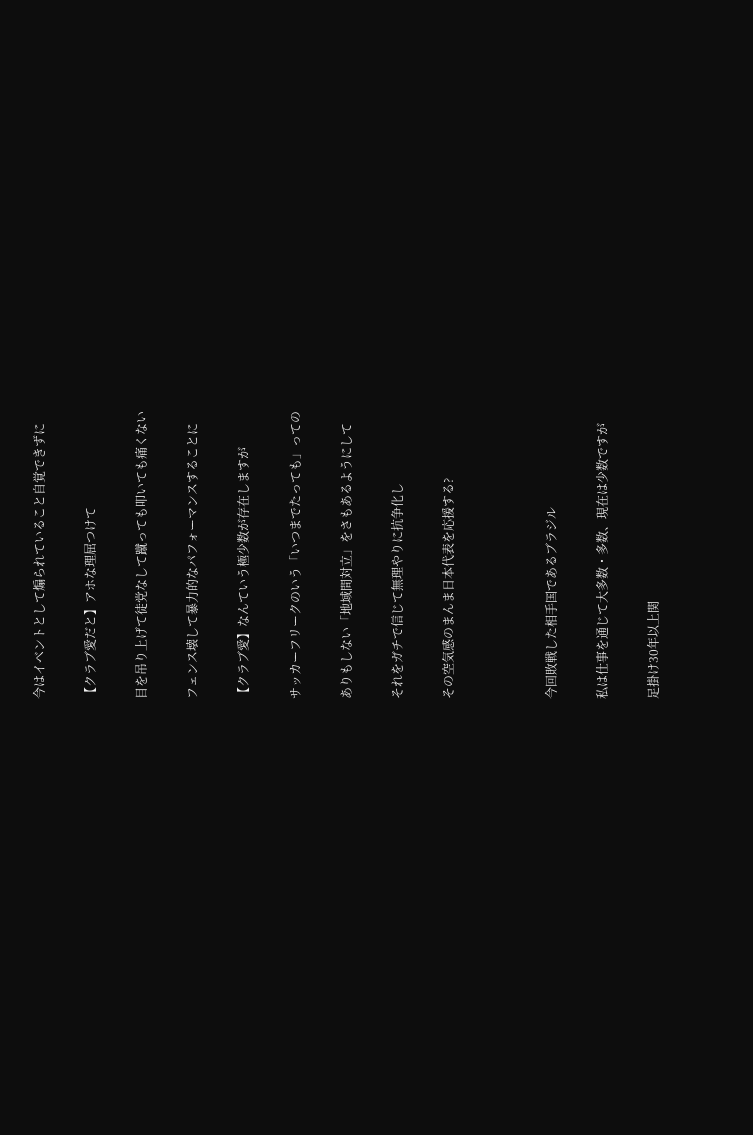今はイベントとして煽られていること自覚できずに

【クラブ愛だと】アホな理屈つけて

目を吊り上げて徒党なして蹴っても叩いても痛くない

フェンス壊して暴力的なパフォーマンスすることに

【クラブ愛】なんていう極少数が存在しますが

サッカーフリークのいう「いつまでたっても」っての

ありもしない「地域間対立」をさもあるようにして

それをガチで信じて無理やりに抗争化し

その空気感のまんま日本代表を応援する?



今回敗戦した相手国であるブラジル

私は仕事を通じて大多数・多数、現在は少数ですが

足掛け30年以上関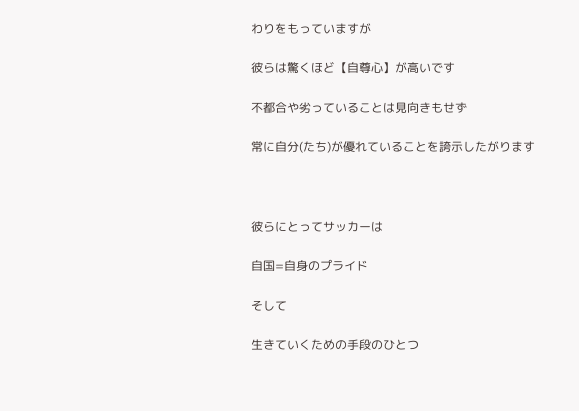わりをもっていますが

彼らは驚くほど【自尊心】が高いです

不都合や劣っていることは見向きもせず

常に自分(たち)が優れていることを誇示したがります



彼らにとってサッカーは

自国=自身のプライド

そして

生きていくための手段のひとつ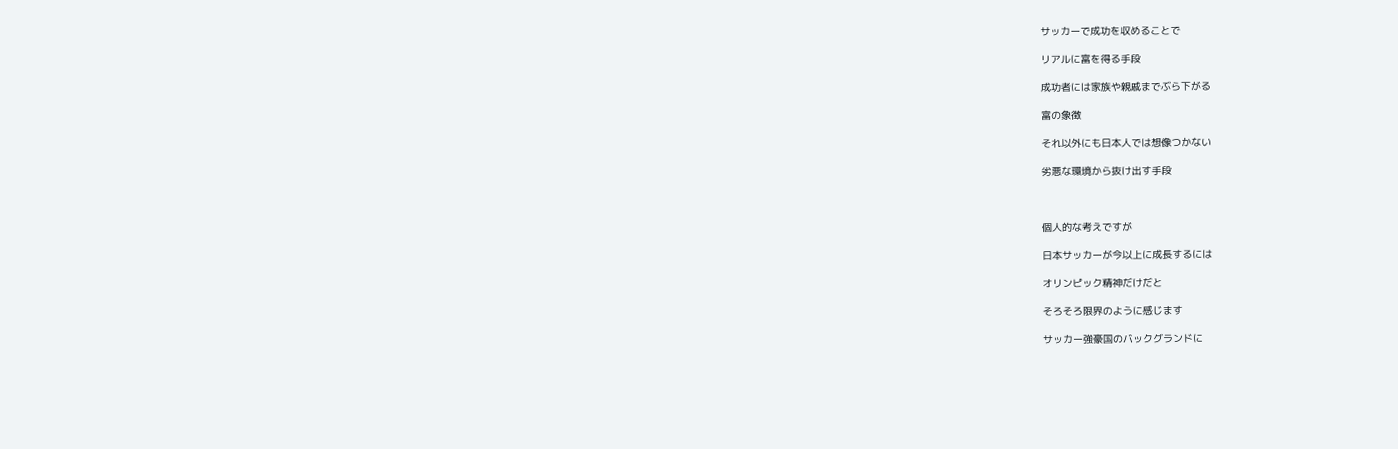サッカーで成功を収めることで

リアルに富を得る手段

成功者には家族や親戚までぶら下がる

富の象徴

それ以外にも日本人では想像つかない

劣悪な環境から抜け出す手段



個人的な考えですが

日本サッカーが今以上に成長するには

オリンピック精神だけだと

そろそろ限界のように感じます

サッカー強豪国のバックグランドに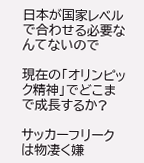日本が国家レベルで合わせる必要なんてないので

現在の「オリンピック精神」でどこまで成長するか?

サッカーフリークは物凄く嫌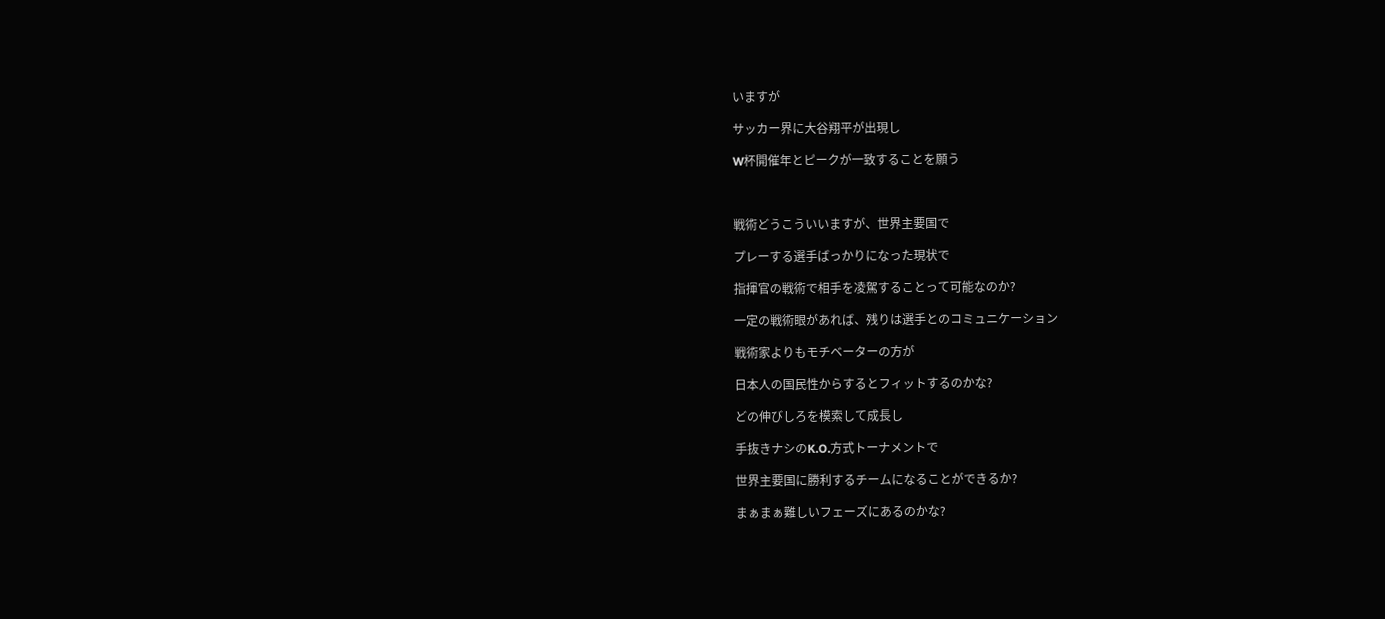いますが

サッカー界に大谷翔平が出現し

W杯開催年とピークが一致することを願う



戦術どうこういいますが、世界主要国で

プレーする選手ばっかりになった現状で

指揮官の戦術で相手を凌駕することって可能なのか?

一定の戦術眼があれば、残りは選手とのコミュニケーション

戦術家よりもモチベーターの方が

日本人の国民性からするとフィットするのかな?

どの伸びしろを模索して成長し

手抜きナシのK.O.方式トーナメントで

世界主要国に勝利するチームになることができるか?

まぁまぁ難しいフェーズにあるのかな?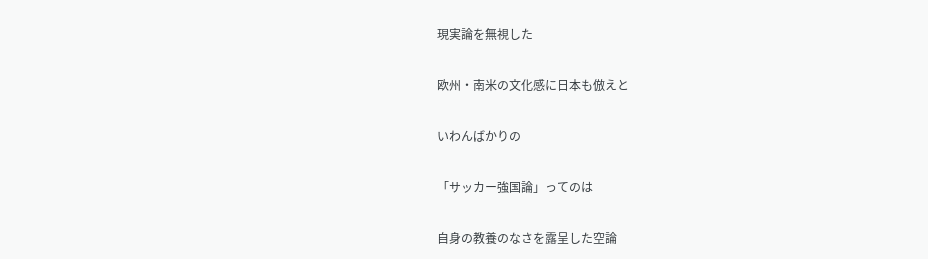現実論を無視した

欧州・南米の文化感に日本も倣えと

いわんばかりの

「サッカー強国論」ってのは

自身の教養のなさを露呈した空論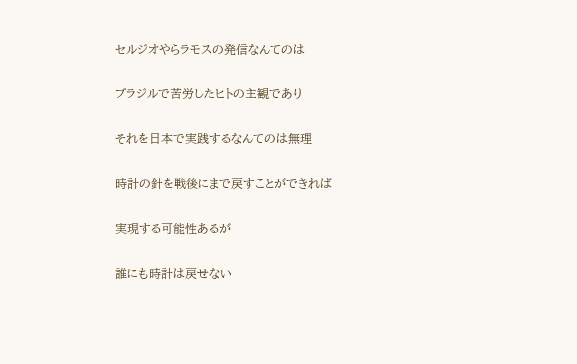セルジオやらラモスの発信なんてのは

ブラジルで苦労したヒトの主観であり

それを日本で実践するなんてのは無理

時計の針を戦後にまで戻すことができれば

実現する可能性あるが

誰にも時計は戻せない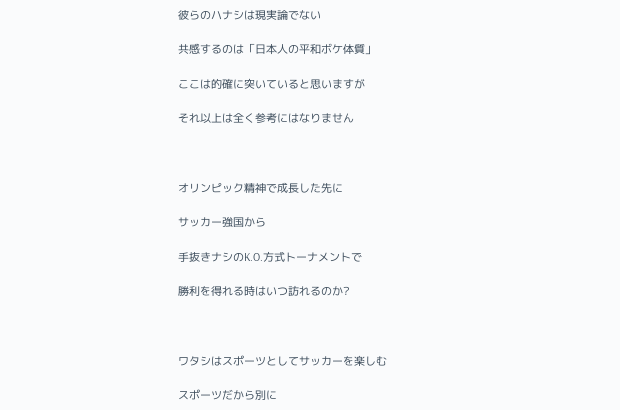彼らのハナシは現実論でない

共感するのは「日本人の平和ボケ体質」

ここは的確に突いていると思いますが

それ以上は全く参考にはなりません



オリンピック精神で成長した先に

サッカー強国から

手抜きナシのK.O.方式トーナメントで

勝利を得れる時はいつ訪れるのか?



ワタシはスポーツとしてサッカーを楽しむ

スポーツだから別に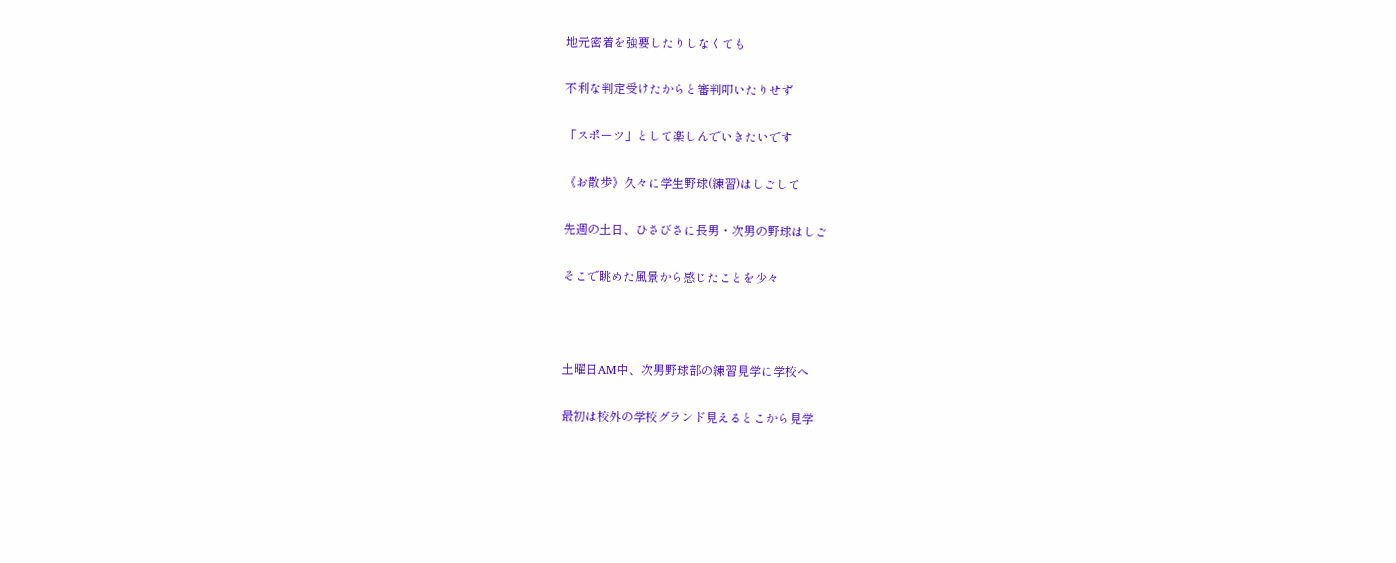地元密着を強要したりしなくても

不利な判定受けたからと審判叩いたりせず

「スポーツ」として楽しんでいきたいです

《お散歩》久々に学生野球(練習)はしごして

先週の土日、ひさびさに長男・次男の野球はしご

そこで眺めた風景から感じたことを少々



土曜日AM中、次男野球部の練習見学に学校へ

最初は校外の学校グランド見えるとこから見学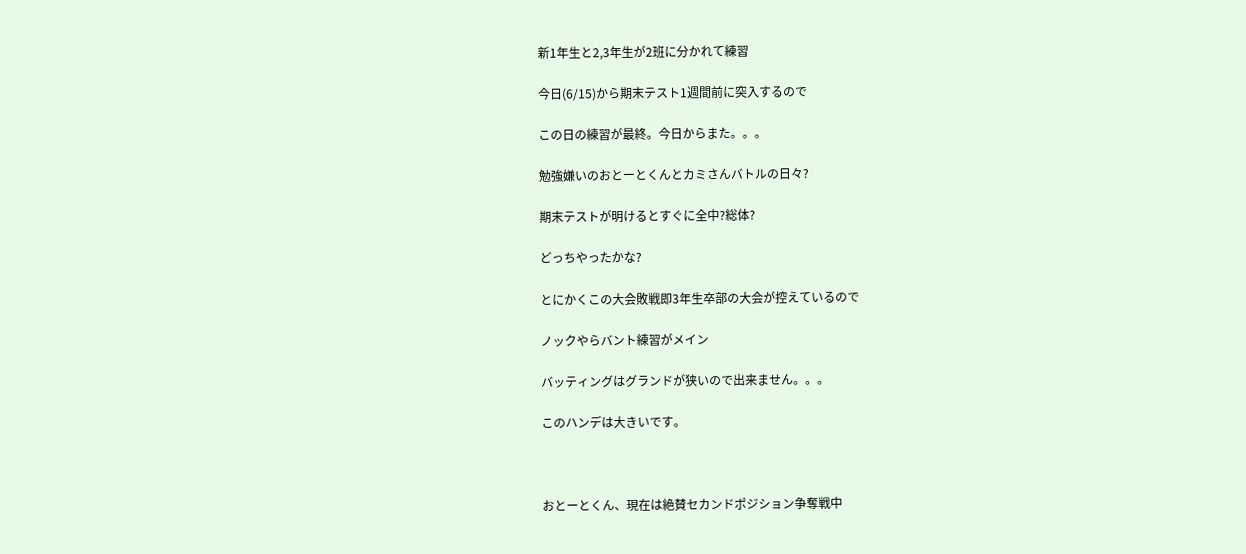新1年生と2,3年生が2班に分かれて練習

今日(6/15)から期末テスト1週間前に突入するので

この日の練習が最終。今日からまた。。。

勉強嫌いのおとーとくんとカミさんバトルの日々?

期末テストが明けるとすぐに全中?総体?

どっちやったかな?

とにかくこの大会敗戦即3年生卒部の大会が控えているので

ノックやらバント練習がメイン

バッティングはグランドが狭いので出来ません。。。

このハンデは大きいです。



おとーとくん、現在は絶賛セカンドポジション争奪戦中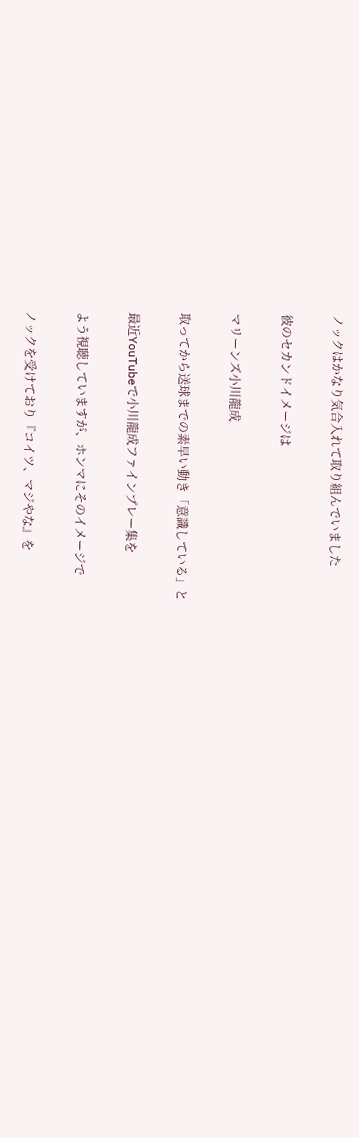ノックはかなり気合入れて取り組んでいました

彼のセカンドイメージは

マリーンズ小川龍成

取ってから送球までの素早い動き「意識している」と

最近YouTubeで小川龍成ファインプレー集を

よう視聴していますが、ホンマにそのイメージで

ノックを受けており『コイツ、マジやな』を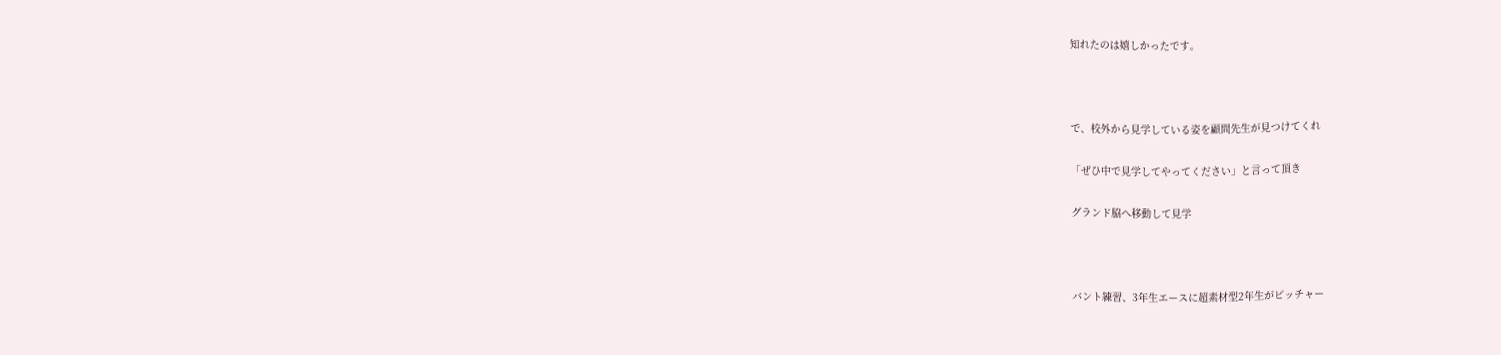知れたのは嬉しかったです。



で、校外から見学している姿を顧問先生が見つけてくれ

「ぜひ中で見学してやってください」と言って頂き

グランド脇へ移動して見学



バント練習、3年生エースに超素材型2年生がピッチャー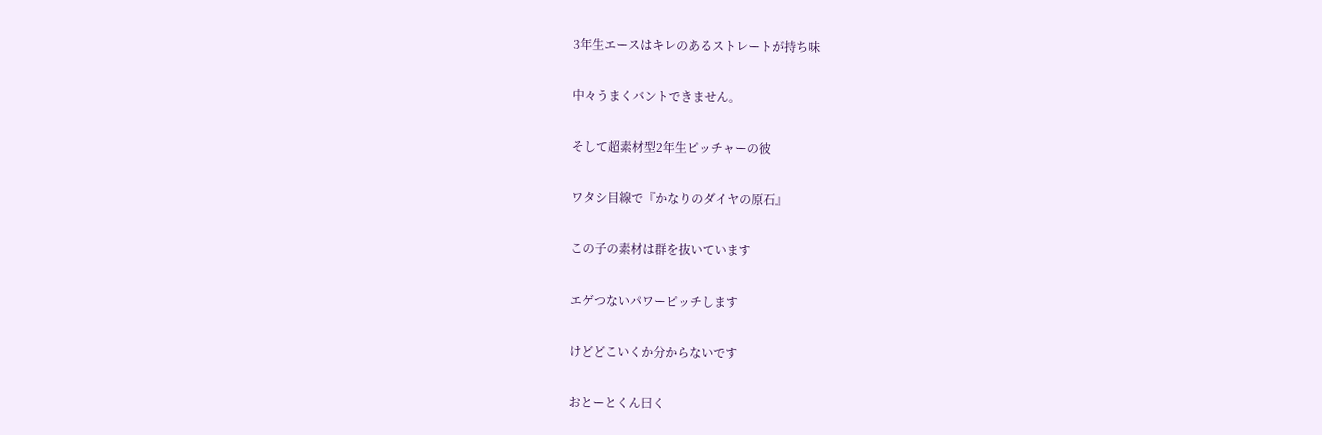3年生エースはキレのあるストレートが持ち味

中々うまくバントできません。

そして超素材型2年生ピッチャーの彼

ワタシ目線で『かなりのダイヤの原石』

この子の素材は群を抜いています

エゲつないパワーピッチします

けどどこいくか分からないです

おとーとくん曰く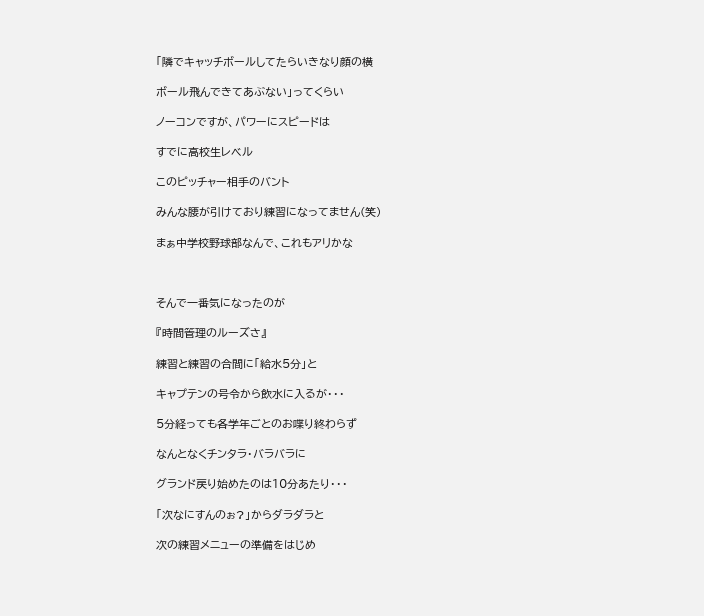「隣でキャッチボールしてたらいきなり顔の横

ボール飛んできてあぶない」ってくらい

ノーコンですが、パワーにスピードは

すでに高校生レベル

このピッチャー相手のバント

みんな腰が引けており練習になってません(笑)

まぁ中学校野球部なんで、これもアリかな



そんで一番気になったのが

『時間管理のルーズさ』

練習と練習の合間に「給水5分」と

キャプテンの号令から飲水に入るが・・・

5分経っても各学年ごとのお喋り終わらず

なんとなくチンタラ・バラバラに

グランド戻り始めたのは10分あたり・・・

「次なにすんのぉ?」からダラダラと

次の練習メニューの準備をはじめ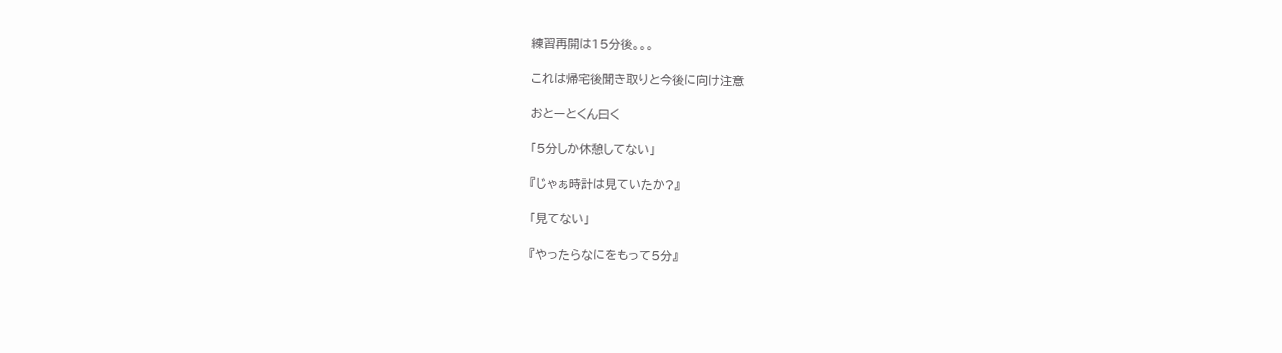練習再開は15分後。。。

これは帰宅後聞き取りと今後に向け注意

おとーとくん曰く

「5分しか休憩してない」

『じゃぁ時計は見ていたか?』

「見てない」

『やったらなにをもって5分』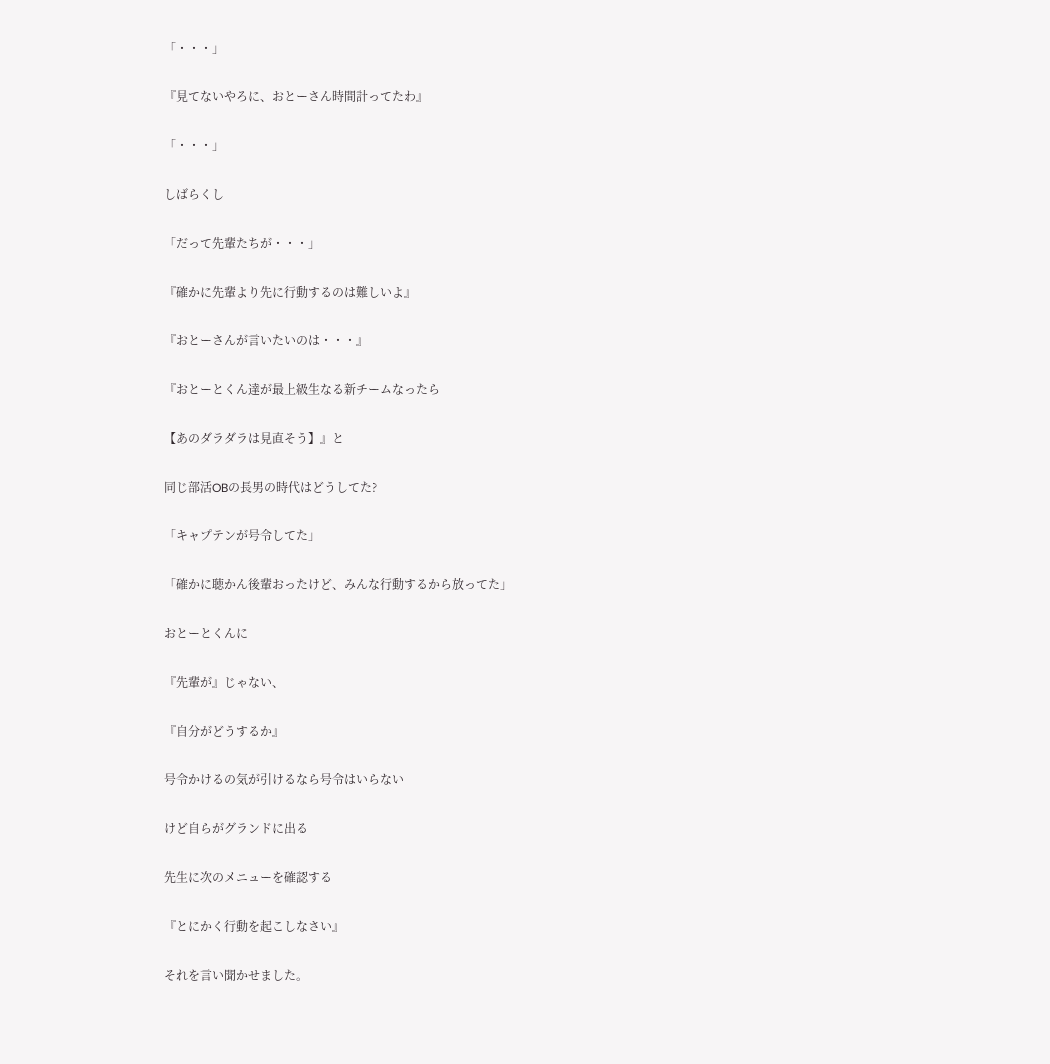「・・・」

『見てないやろに、おとーさん時間計ってたわ』

「・・・」

しばらくし

「だって先輩たちが・・・」

『確かに先輩より先に行動するのは難しいよ』

『おとーさんが言いたいのは・・・』

『おとーとくん達が最上級生なる新チームなったら

【あのダラダラは見直そう】』と

同じ部活OBの長男の時代はどうしてた?

「キャプテンが号令してた」

「確かに聴かん後輩おったけど、みんな行動するから放ってた」

おとーとくんに

『先輩が』じゃない、

『自分がどうするか』

号令かけるの気が引けるなら号令はいらない

けど自らがグランドに出る

先生に次のメニューを確認する

『とにかく行動を起こしなさい』

それを言い聞かせました。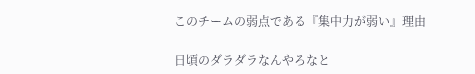このチームの弱点である『集中力が弱い』理由

日頃のダラダラなんやろなと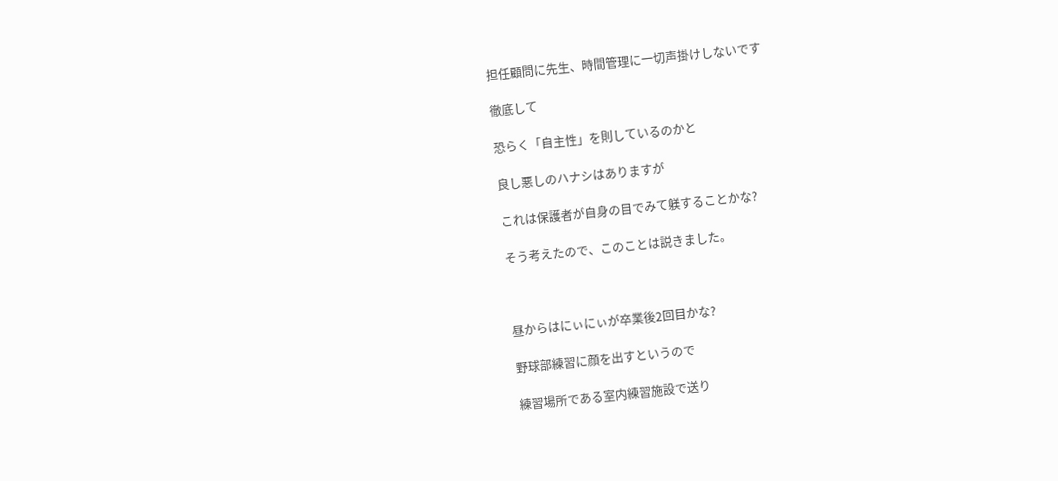担任顧問に先生、時間管理に一切声掛けしないです

徹底して

恐らく「自主性」を則しているのかと

良し悪しのハナシはありますが

これは保護者が自身の目でみて躾することかな?

そう考えたので、このことは説きました。



昼からはにぃにぃが卒業後2回目かな?

野球部練習に顔を出すというので

練習場所である室内練習施設で送り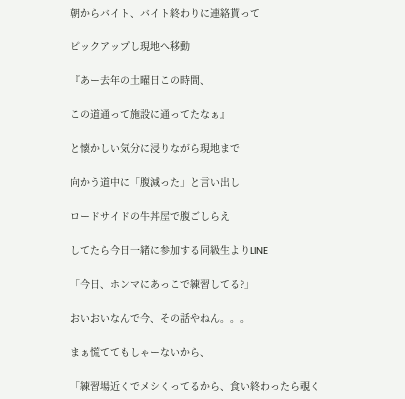朝からバイト、バイト終わりに連絡貰って

ピックアップし現地へ移動

『あー去年の土曜日この時間、

この道通って施設に通ってたなぁ』

と懐かしい気分に浸りながら現地まで

向かう道中に「腹減った」と言い出し

ロードサイドの牛丼屋で腹ごしらえ

してたら今日一緒に参加する同級生よりLINE

「今日、ホンマにあっこで練習してる?」

おいおいなんで今、その話やねん。。。

まぁ慌ててもしゃーないから、

「練習場近くでメシくってるから、食い終わったら覗く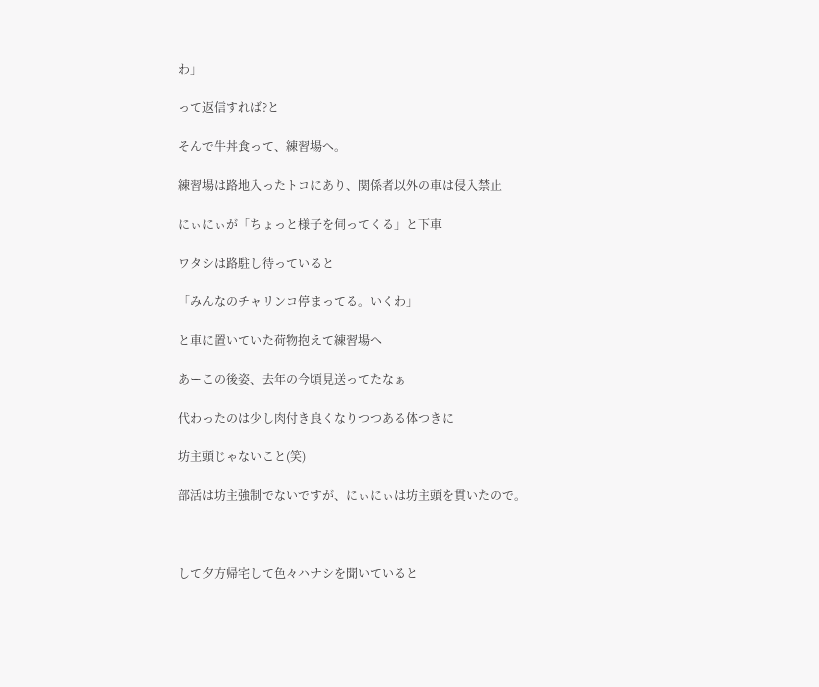わ」

って返信すれば?と

そんで牛丼食って、練習場へ。

練習場は路地入ったトコにあり、関係者以外の車は侵入禁止

にぃにぃが「ちょっと様子を伺ってくる」と下車

ワタシは路駐し待っていると

「みんなのチャリンコ停まってる。いくわ」

と車に置いていた荷物抱えて練習場へ

あーこの後姿、去年の今頃見送ってたなぁ

代わったのは少し肉付き良くなりつつある体つきに

坊主頭じゃないこと(笑)

部活は坊主強制でないですが、にぃにぃは坊主頭を貫いたので。



して夕方帰宅して色々ハナシを聞いていると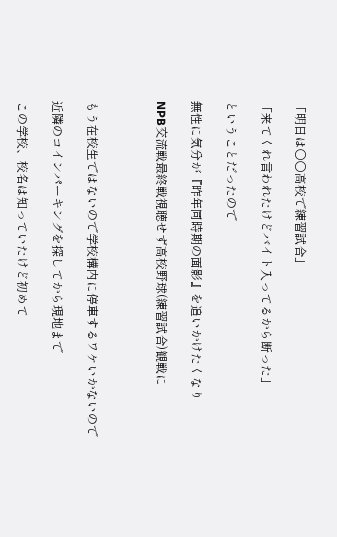「明日は〇〇高校で練習試合」

「来てくれ言われたけどバイト入ってるから断った」

ということだったので

無性に気分が『昨年同時期の面影』を追いかけたくなり

NPB交流戦最終戦視聴せず高校野球(練習試合)観戦に



もう在校生ではないので学校構内に停車するワケいかないので

近隣のコインパーキングを探してから現地まで

この学校、校名は知っていたけど初めて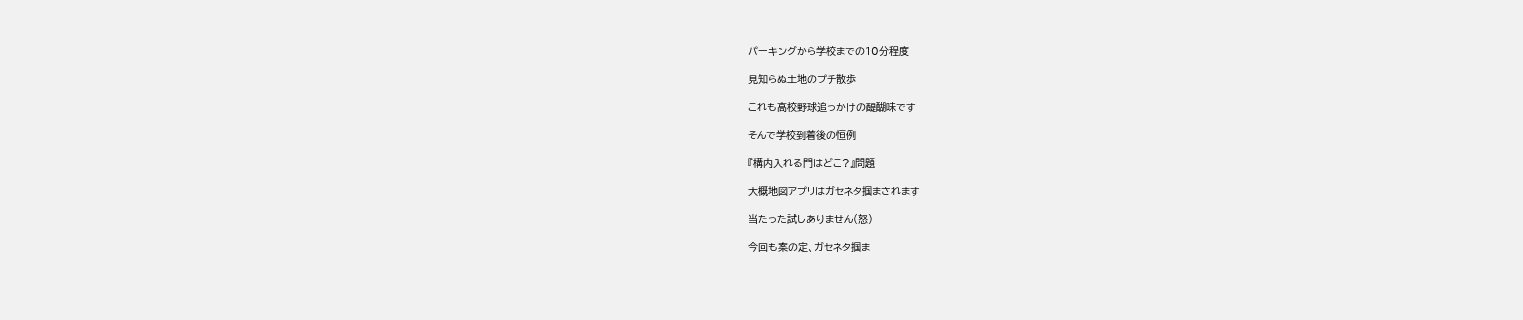パーキングから学校までの10分程度

見知らぬ土地のプチ散歩

これも高校野球追っかけの醍醐味です

そんで学校到着後の恒例

『構内入れる門はどこ?』問題

大概地図アプリはガセネタ掴まされます

当たった試しありません(怒)

今回も案の定、ガセネタ掴ま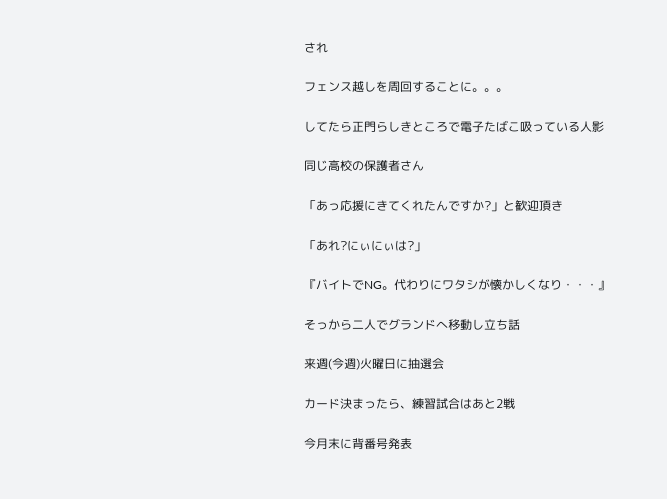され

フェンス越しを周回することに。。。

してたら正門らしきところで電子たばこ吸っている人影

同じ高校の保護者さん

「あっ応援にきてくれたんですか?」と歓迎頂き

「あれ?にぃにぃは?」

『バイトでNG。代わりにワタシが懐かしくなり・・・』

そっから二人でグランドへ移動し立ち話

来週(今週)火曜日に抽選会

カード決まったら、練習試合はあと2戦

今月末に背番号発表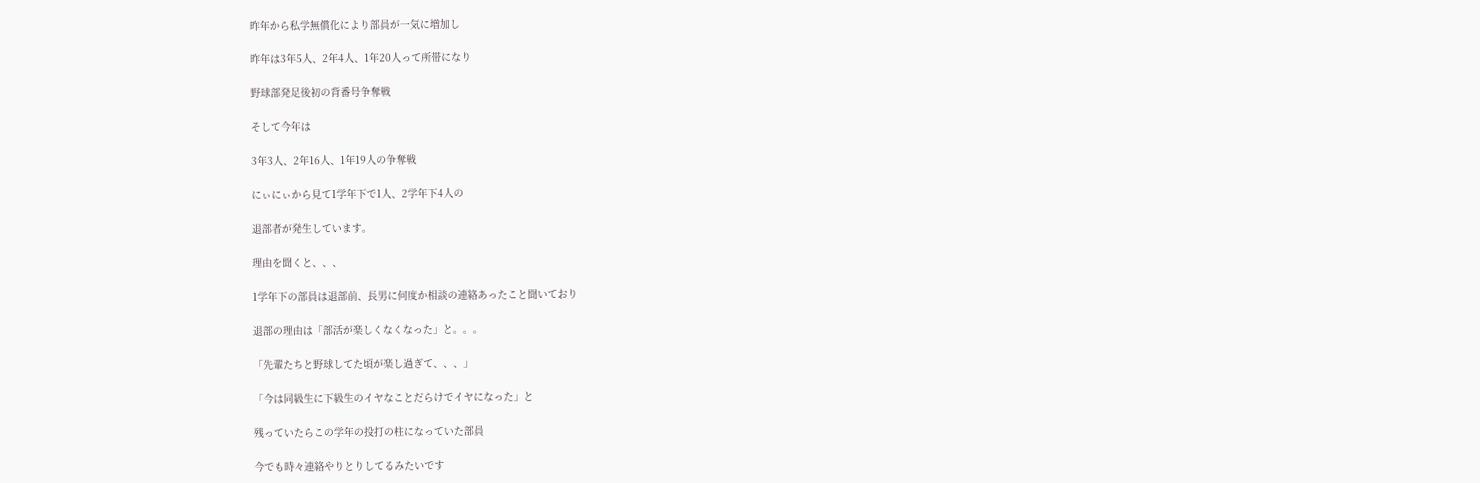昨年から私学無償化により部員が一気に増加し

昨年は3年5人、2年4人、1年20人って所帯になり

野球部発足後初の背番号争奪戦

そして今年は

3年3人、2年16人、1年19人の争奪戦

にぃにぃから見て1学年下で1人、2学年下4人の

退部者が発生しています。

理由を聞くと、、、

1学年下の部員は退部前、長男に何度か相談の連絡あったこと聞いており

退部の理由は「部活が楽しくなくなった」と。。。

「先輩たちと野球してた頃が楽し過ぎて、、、」

「今は同級生に下級生のイヤなことだらけでイヤになった」と

残っていたらこの学年の投打の柱になっていた部員

今でも時々連絡やりとりしてるみたいです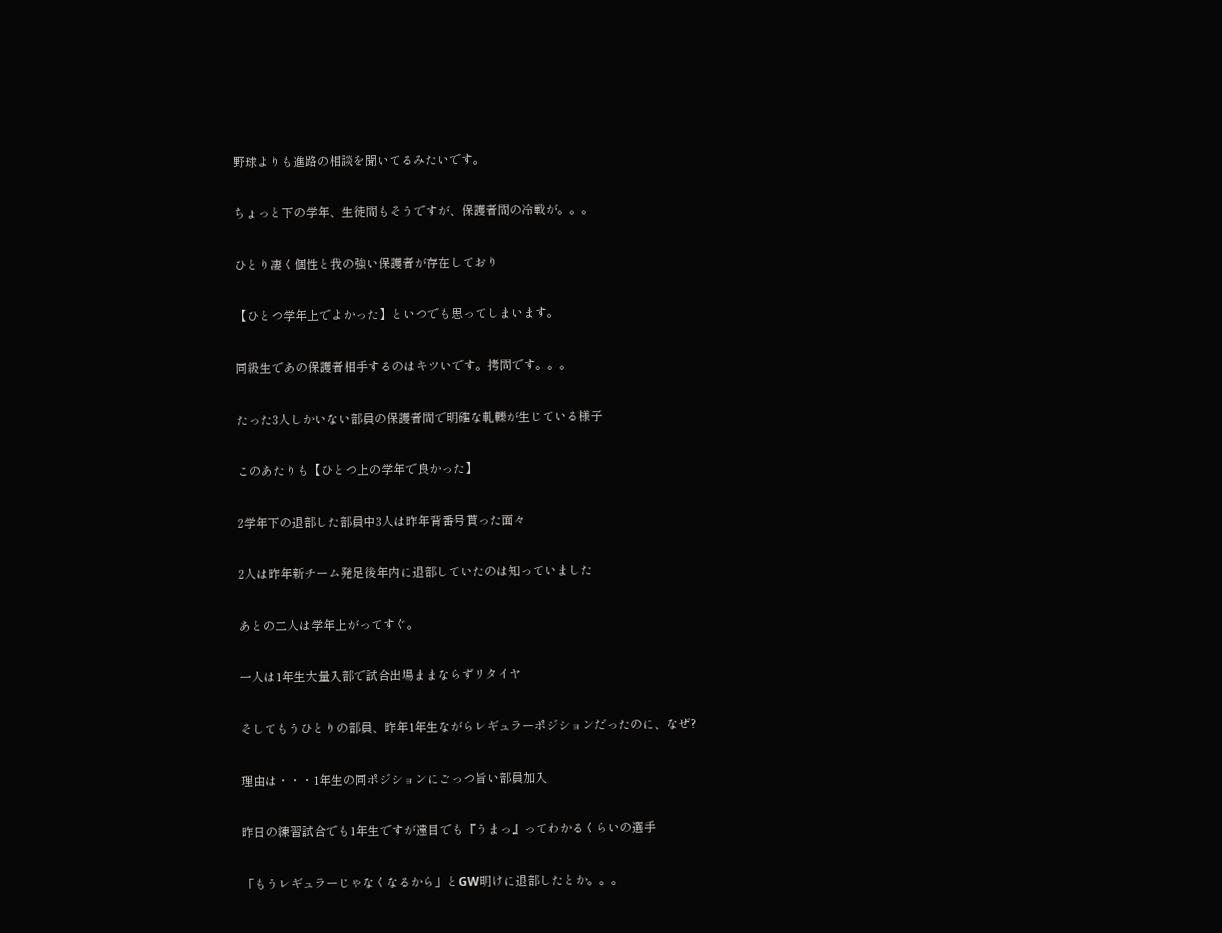野球よりも進路の相談を聞いてるみたいです。

ちょっと下の学年、生徒間もそうですが、保護者間の冷戦が。。。

ひとり凄く個性と我の強い保護者が存在しており

【ひとつ学年上でよかった】といつでも思ってしまいます。

同級生であの保護者相手するのはキツいです。拷問です。。。

たった3人しかいない部員の保護者間で明確な軋轢が生じている様子

このあたりも【ひとつ上の学年で良かった】

2学年下の退部した部員中3人は昨年背番号貰った面々

2人は昨年新チーム発足後年内に退部していたのは知っていました

あとの二人は学年上がってすぐ。

一人は1年生大量入部で試合出場ままならずリタイヤ

そしてもうひとりの部員、昨年1年生ながらレギュラーポジションだったのに、なぜ?

理由は・・・1年生の同ポジションにごっつ旨い部員加入

昨日の練習試合でも1年生ですが遠目でも『うまっ』ってわかるくらいの選手

「もうレギュラーじゃなくなるから」とGW明けに退部したとか。。。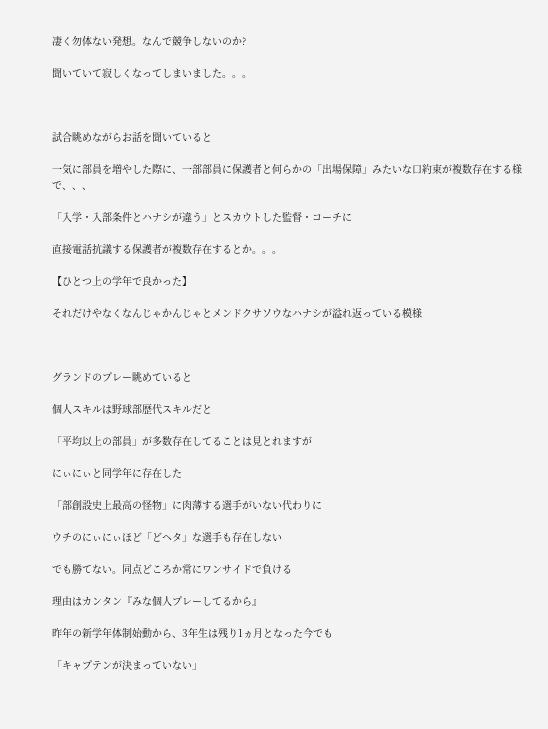凄く勿体ない発想。なんで競争しないのか?

聞いていて寂しくなってしまいました。。。



試合眺めながらお話を聞いていると

一気に部員を増やした際に、一部部員に保護者と何らかの「出場保障」みたいな口約束が複数存在する様で、、、

「入学・入部条件とハナシが違う」とスカウトした監督・コーチに

直接電話抗議する保護者が複数存在するとか。。。

【ひとつ上の学年で良かった】

それだけやなくなんじゃかんじゃとメンドクサソウなハナシが溢れ返っている模様



グランドのプレー眺めていると

個人スキルは野球部歴代スキルだと

「平均以上の部員」が多数存在してることは見とれますが

にぃにぃと同学年に存在した

「部創設史上最高の怪物」に肉薄する選手がいない代わりに

ウチのにぃにぃほど「どヘタ」な選手も存在しない

でも勝てない。同点どころか常にワンサイドで負ける

理由はカンタン『みな個人プレーしてるから』

昨年の新学年体制始動から、3年生は残り1ヵ月となった今でも

「キャプテンが決まっていない」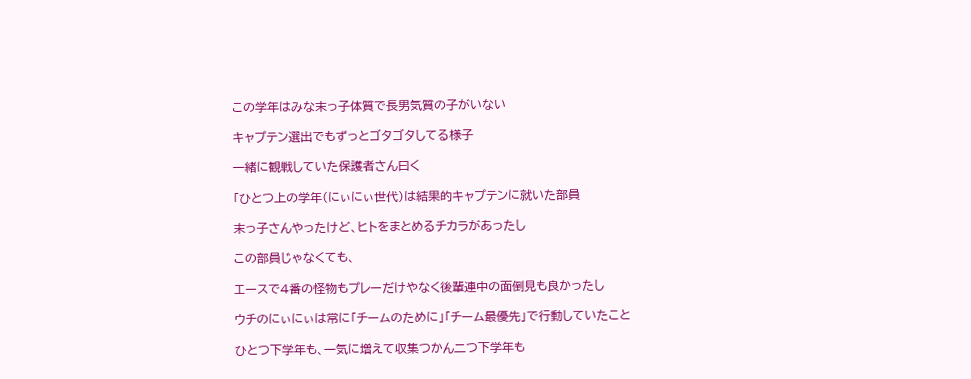この学年はみな末っ子体質で長男気質の子がいない

キャプテン選出でもずっとゴタゴタしてる様子

一緒に観戦していた保護者さん曰く

「ひとつ上の学年(にぃにぃ世代)は結果的キャプテンに就いた部員

末っ子さんやったけど、ヒトをまとめるチカラがあったし

この部員じゃなくても、

エースで4番の怪物もプレーだけやなく後輩連中の面倒見も良かったし

ウチのにぃにぃは常に「チームのために」「チーム最優先」で行動していたこと

ひとつ下学年も、一気に増えて収集つかん二つ下学年も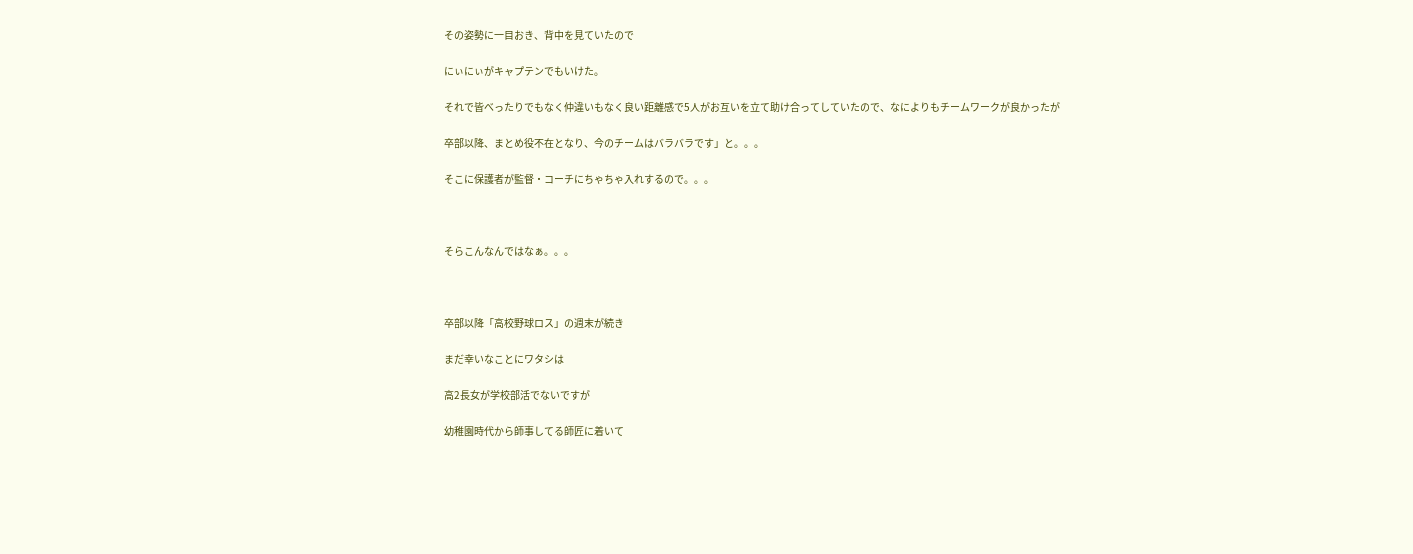その姿勢に一目おき、背中を見ていたので

にぃにぃがキャプテンでもいけた。

それで皆べったりでもなく仲違いもなく良い距離感で5人がお互いを立て助け合ってしていたので、なによりもチームワークが良かったが

卒部以降、まとめ役不在となり、今のチームはバラバラです」と。。。

そこに保護者が監督・コーチにちゃちゃ入れするので。。。



そらこんなんではなぁ。。。



卒部以降「高校野球ロス」の週末が続き

まだ幸いなことにワタシは

高2長女が学校部活でないですが

幼稚園時代から師事してる師匠に着いて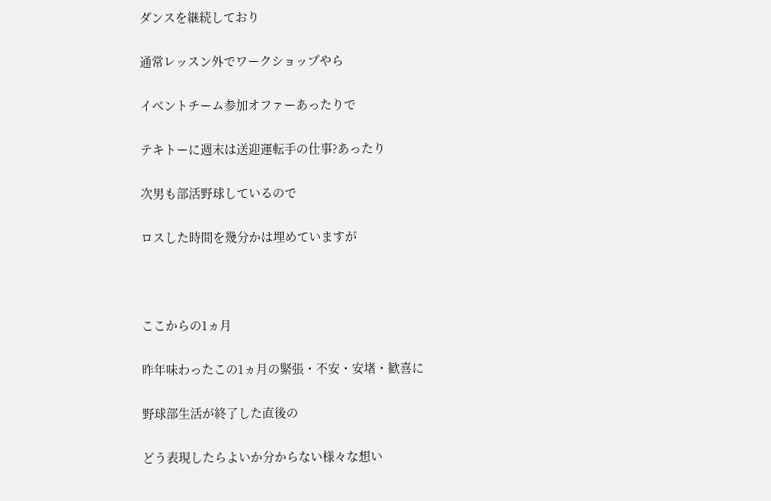ダンスを継続しており

通常レッスン外でワークショップやら

イベントチーム参加オファーあったりで

テキトーに週末は送迎運転手の仕事?あったり

次男も部活野球しているので

ロスした時間を幾分かは埋めていますが



ここからの1ヵ月

昨年味わったこの1ヵ月の緊張・不安・安堵・歓喜に

野球部生活が終了した直後の

どう表現したらよいか分からない様々な想い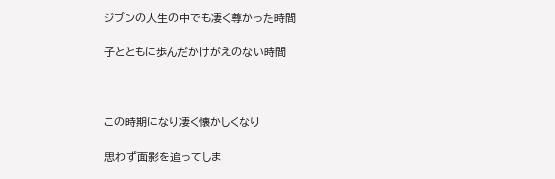ジブンの人生の中でも凄く尊かった時間

子とともに歩んだかけがえのない時間



この時期になり凄く懐かしくなり

思わず面影を追ってしま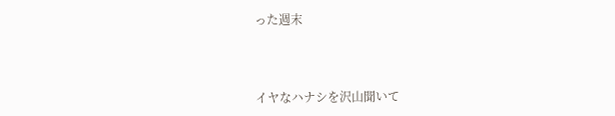った週末



イヤなハナシを沢山聞いて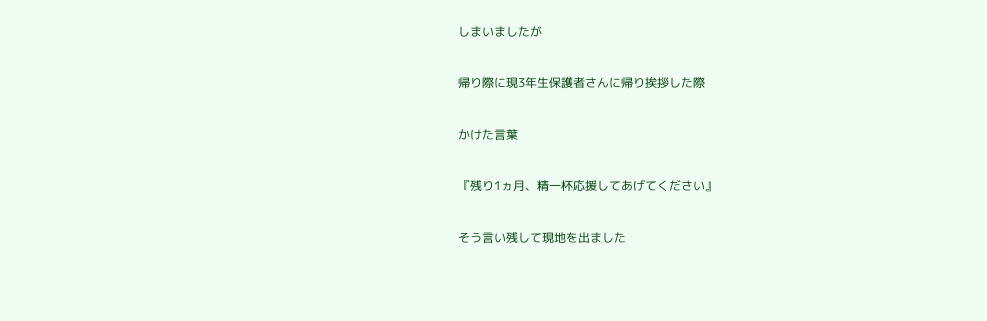しまいましたが

帰り際に現3年生保護者さんに帰り挨拶した際

かけた言葉

『残り1ヵ月、精一杯応援してあげてください』

そう言い残して現地を出ました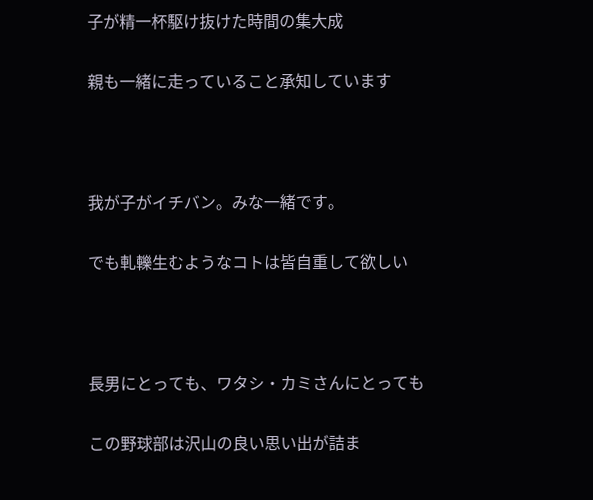子が精一杯駆け抜けた時間の集大成

親も一緒に走っていること承知しています



我が子がイチバン。みな一緒です。

でも軋轢生むようなコトは皆自重して欲しい



長男にとっても、ワタシ・カミさんにとっても

この野球部は沢山の良い思い出が詰ま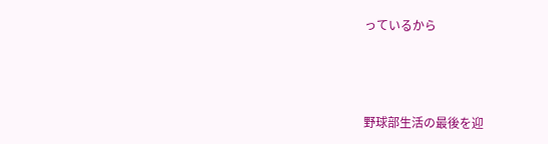っているから



野球部生活の最後を迎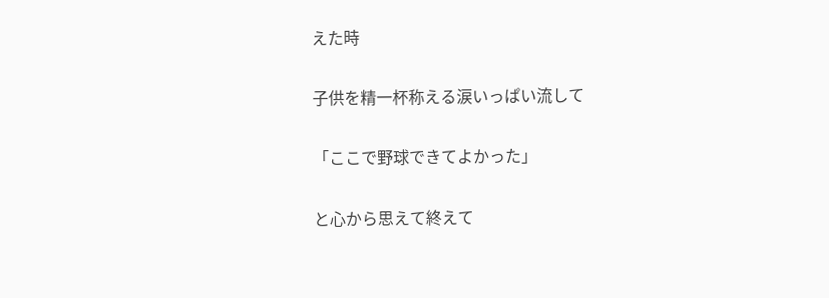えた時

子供を精一杯称える涙いっぱい流して

「ここで野球できてよかった」

と心から思えて終えて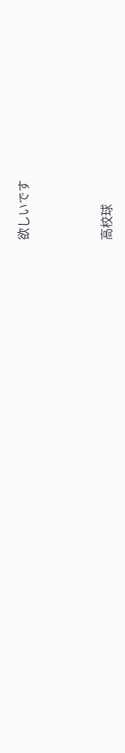欲しいです



高校球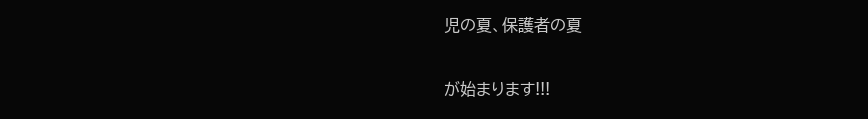児の夏、保護者の夏

が始まります!!!